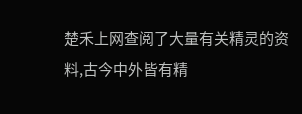楚禾上网查阅了大量有关精灵的资料,古今中外皆有精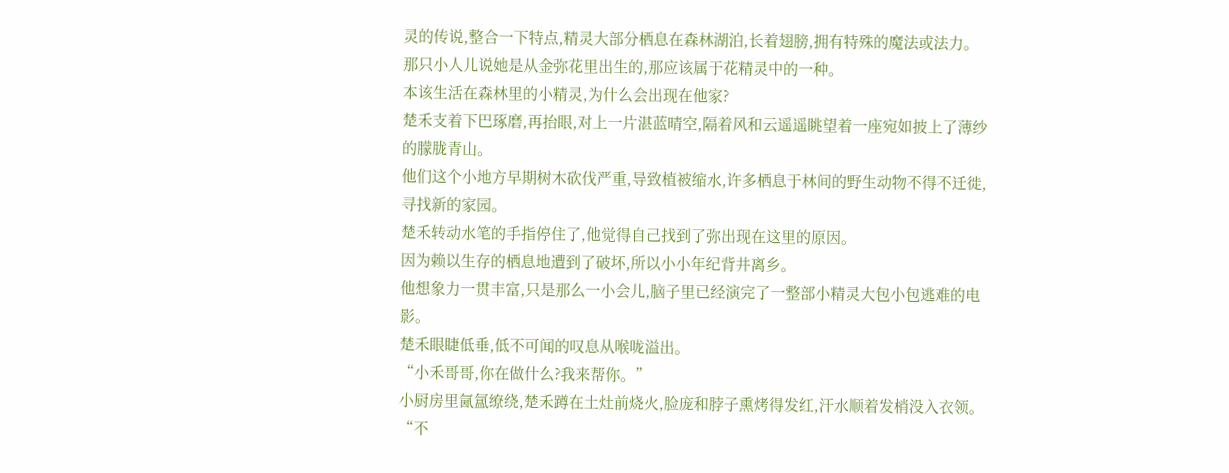灵的传说,整合一下特点,精灵大部分栖息在森林湖泊,长着翅膀,拥有特殊的魔法或法力。
那只小人儿说她是从金弥花里出生的,那应该属于花精灵中的一种。
本该生活在森林里的小精灵,为什么会出现在他家?
楚禾支着下巴琢磨,再抬眼,对上一片湛蓝晴空,隔着风和云遥遥眺望着一座宛如披上了薄纱的朦胧青山。
他们这个小地方早期树木砍伐严重,导致植被缩水,许多栖息于林间的野生动物不得不迁徙,寻找新的家园。
楚禾转动水笔的手指停住了,他觉得自己找到了弥出现在这里的原因。
因为赖以生存的栖息地遭到了破坏,所以小小年纪背井离乡。
他想象力一贯丰富,只是那么一小会儿,脑子里已经演完了一整部小精灵大包小包逃难的电影。
楚禾眼睫低垂,低不可闻的叹息从喉咙溢出。
“小禾哥哥,你在做什么?我来帮你。”
小厨房里氤氲缭绕,楚禾蹲在土灶前烧火,脸庞和脖子熏烤得发红,汗水顺着发梢没入衣领。
“不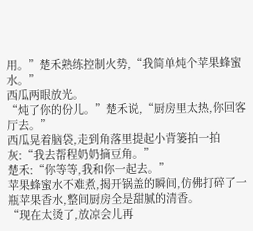用。”楚禾熟练控制火势,“我简单炖个苹果蜂蜜水。”
西瓜两眼放光。
“炖了你的份儿。”楚禾说,“厨房里太热,你回客厅去。”
西瓜晃着脑袋,走到角落里提起小背篓拍一拍灰:“我去帮程奶奶摘豆角。”
楚禾:“你等等,我和你一起去。”
苹果蜂蜜水不难煮,揭开锅盖的瞬间,仿佛打碎了一瓶苹果香水,整间厨房全是甜腻的清香。
“现在太烫了,放凉会儿再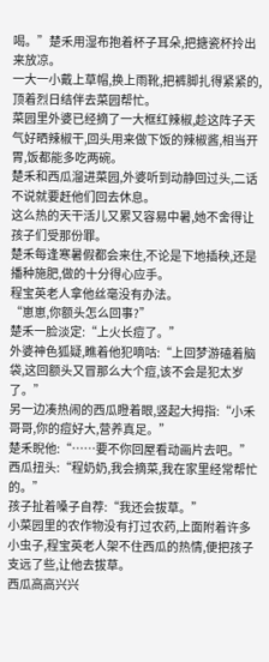喝。”楚禾用湿布抱着杯子耳朵,把搪瓷杯拎出来放凉。
一大一小戴上草帽,换上雨靴,把裤脚扎得紧紧的,顶着烈日结伴去菜园帮忙。
菜园里外婆已经摘了一大框红辣椒,趁这阵子天气好晒辣椒干,回头用来做下饭的辣椒酱,相当开胃,饭都能多吃两碗。
楚禾和西瓜溜进菜园,外婆听到动静回过头,二话不说就要赶他们回去休息。
这么热的天干活儿又累又容易中暑,她不舍得让孩子们受那份罪。
楚禾每逢寒暑假都会来住,不论是下地插秧,还是播种施肥,做的十分得心应手。
程宝英老人拿他丝毫没有办法。
“崽崽,你额头怎么回事?”
楚禾一脸淡定:“上火长痘了。”
外婆神色狐疑,瞧着他犯嘀咕:“上回梦游磕着脑袋,这回额头又冒那么大个痘,该不会是犯太岁了。”
另一边凑热闹的西瓜瞪着眼,竖起大拇指:“小禾哥哥,你的痘好大,营养真足。”
楚禾睨他:“……要不你回屋看动画片去吧。”
西瓜扭头:“程奶奶,我会摘菜,我在家里经常帮忙的。”
孩子扯着嗓子自荐:“我还会拔草。”
小菜园里的农作物没有打过农药,上面附着许多小虫子,程宝英老人架不住西瓜的热情,便把孩子支远了些,让他去拔草。
西瓜高高兴兴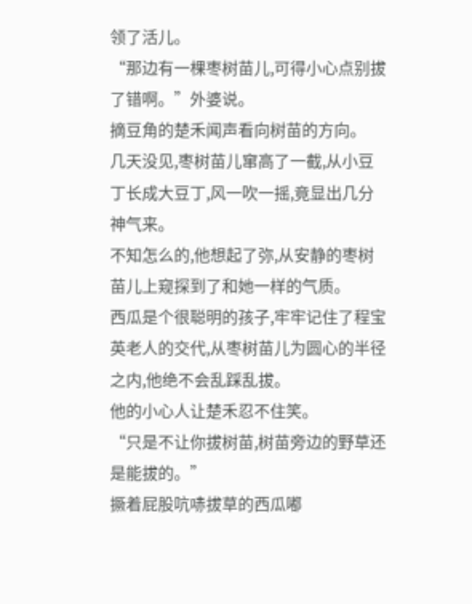领了活儿。
“那边有一棵枣树苗儿,可得小心点别拔了错啊。”外婆说。
摘豆角的楚禾闻声看向树苗的方向。
几天没见,枣树苗儿窜高了一截,从小豆丁长成大豆丁,风一吹一摇,竟显出几分神气来。
不知怎么的,他想起了弥,从安静的枣树苗儿上窥探到了和她一样的气质。
西瓜是个很聪明的孩子,牢牢记住了程宝英老人的交代,从枣树苗儿为圆心的半径之内,他绝不会乱踩乱拔。
他的小心人让楚禾忍不住笑。
“只是不让你拔树苗,树苗旁边的野草还是能拔的。”
撅着屁股吭哧拔草的西瓜嘟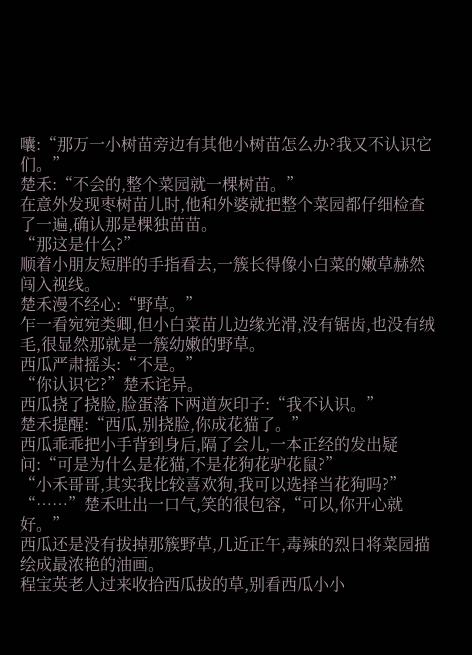囔:“那万一小树苗旁边有其他小树苗怎么办?我又不认识它们。”
楚禾:“不会的,整个菜园就一棵树苗。”
在意外发现枣树苗儿时,他和外婆就把整个菜园都仔细检查了一遍,确认那是棵独苗苗。
“那这是什么?”
顺着小朋友短胖的手指看去,一簇长得像小白菜的嫩草赫然闯入视线。
楚禾漫不经心:“野草。”
乍一看宛宛类卿,但小白菜苗儿边缘光滑,没有锯齿,也没有绒毛,很显然那就是一簇幼嫩的野草。
西瓜严肃摇头:“不是。”
“你认识它?”楚禾诧异。
西瓜挠了挠脸,脸蛋落下两道灰印子:“我不认识。”
楚禾提醒:“西瓜,别挠脸,你成花猫了。”
西瓜乖乖把小手背到身后,隔了会儿,一本正经的发出疑问:“可是为什么是花猫,不是花狗花驴花鼠?”
“小禾哥哥,其实我比较喜欢狗,我可以选择当花狗吗?”
“……”楚禾吐出一口气,笑的很包容,“可以,你开心就好。”
西瓜还是没有拔掉那簇野草,几近正午,毒辣的烈日将菜园描绘成最浓艳的油画。
程宝英老人过来收拾西瓜拔的草,别看西瓜小小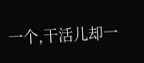一个,干活儿却一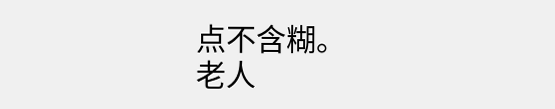点不含糊。
老人